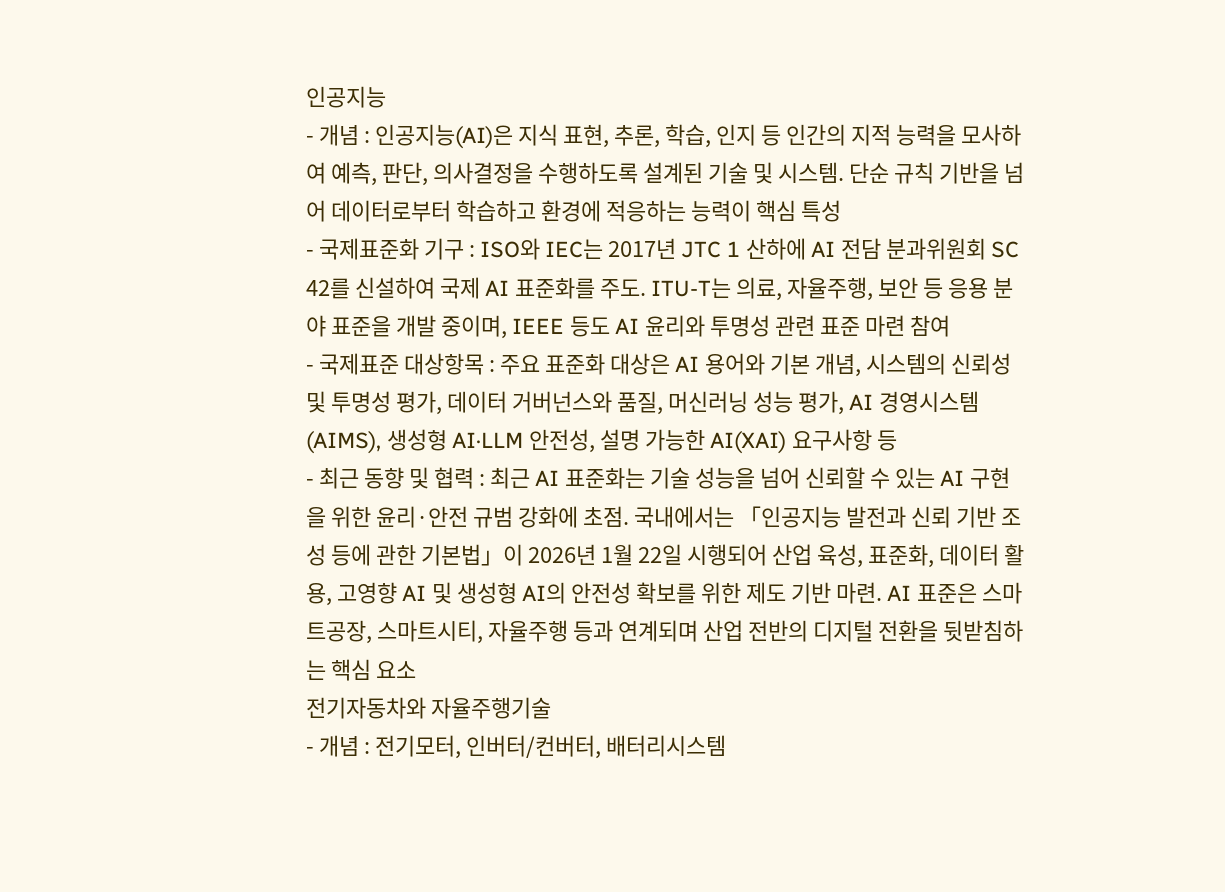인공지능
- 개념 : 인공지능(AI)은 지식 표현, 추론, 학습, 인지 등 인간의 지적 능력을 모사하여 예측, 판단, 의사결정을 수행하도록 설계된 기술 및 시스템. 단순 규칙 기반을 넘어 데이터로부터 학습하고 환경에 적응하는 능력이 핵심 특성
- 국제표준화 기구 : ISO와 IEC는 2017년 JTC 1 산하에 AI 전담 분과위원회 SC 42를 신설하여 국제 AI 표준화를 주도. ITU-T는 의료, 자율주행, 보안 등 응용 분야 표준을 개발 중이며, IEEE 등도 AI 윤리와 투명성 관련 표준 마련 참여
- 국제표준 대상항목 : 주요 표준화 대상은 AI 용어와 기본 개념, 시스템의 신뢰성 및 투명성 평가, 데이터 거버넌스와 품질, 머신러닝 성능 평가, AI 경영시스템(AIMS), 생성형 AI·LLM 안전성, 설명 가능한 AI(XAI) 요구사항 등
- 최근 동향 및 협력 : 최근 AI 표준화는 기술 성능을 넘어 신뢰할 수 있는 AI 구현을 위한 윤리·안전 규범 강화에 초점. 국내에서는 「인공지능 발전과 신뢰 기반 조성 등에 관한 기본법」이 2026년 1월 22일 시행되어 산업 육성, 표준화, 데이터 활용, 고영향 AI 및 생성형 AI의 안전성 확보를 위한 제도 기반 마련. AI 표준은 스마트공장, 스마트시티, 자율주행 등과 연계되며 산업 전반의 디지털 전환을 뒷받침하는 핵심 요소
전기자동차와 자율주행기술
- 개념 : 전기모터, 인버터/컨버터, 배터리시스템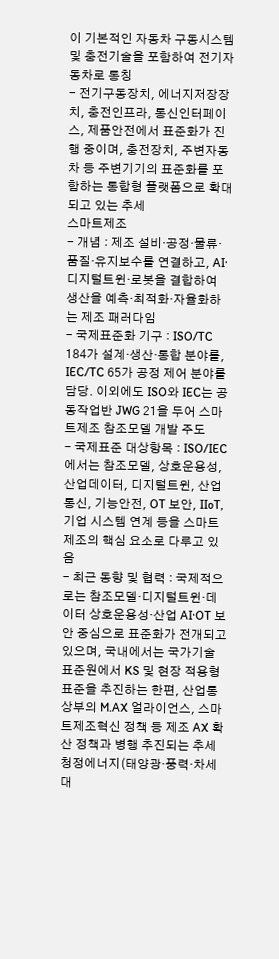이 기본적인 자동차 구동시스템 및 충전기술을 포함하여 전기자동차로 통칭
- 전기구동장치, 에너지저장장치, 충전인프라, 통신인터페이스, 제품안전에서 표준화가 진행 중이며, 충전장치, 주변자동차 등 주변기기의 표준화를 포함하는 통합형 플랫폼으로 확대되고 있는 추세
스마트제조
- 개념 : 제조 설비·공정·물류·품질·유지보수를 연결하고, AI·디지털트윈·로봇을 결합하여 생산을 예측·최적화·자율화하는 제조 패러다임
- 국제표준화 기구 : ISO/TC 184가 설계·생산·통합 분야를, IEC/TC 65가 공정 제어 분야를 담당. 이외에도 ISO와 IEC는 공동작업반 JWG 21을 두어 스마트제조 참조모델 개발 주도
- 국제표준 대상항목 : ISO/IEC에서는 참조모델, 상호운용성, 산업데이터, 디지털트윈, 산업통신, 기능안전, OT 보안, IIoT, 기업 시스템 연계 등을 스마트제조의 핵심 요소로 다루고 있음
- 최근 동향 및 협력 : 국제적으로는 참조모델·디지털트윈·데이터 상호운용성·산업 AI·OT 보안 중심으로 표준화가 전개되고 있으며, 국내에서는 국가기술표준원에서 KS 및 현장 적용형 표준을 추진하는 한편, 산업통상부의 M.AX 얼라이언스, 스마트제조혁신 정책 등 제조 AX 확산 정책과 병행 추진되는 추세
청정에너지(태양광·풍력·차세대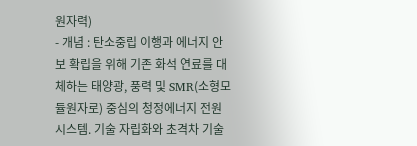원자력)
- 개념 : 탄소중립 이행과 에너지 안보 확립을 위해 기존 화석 연료를 대체하는 태양광, 풍력 및 SMR(소형모듈원자로) 중심의 청정에너지 전원 시스템. 기술 자립화와 초격차 기술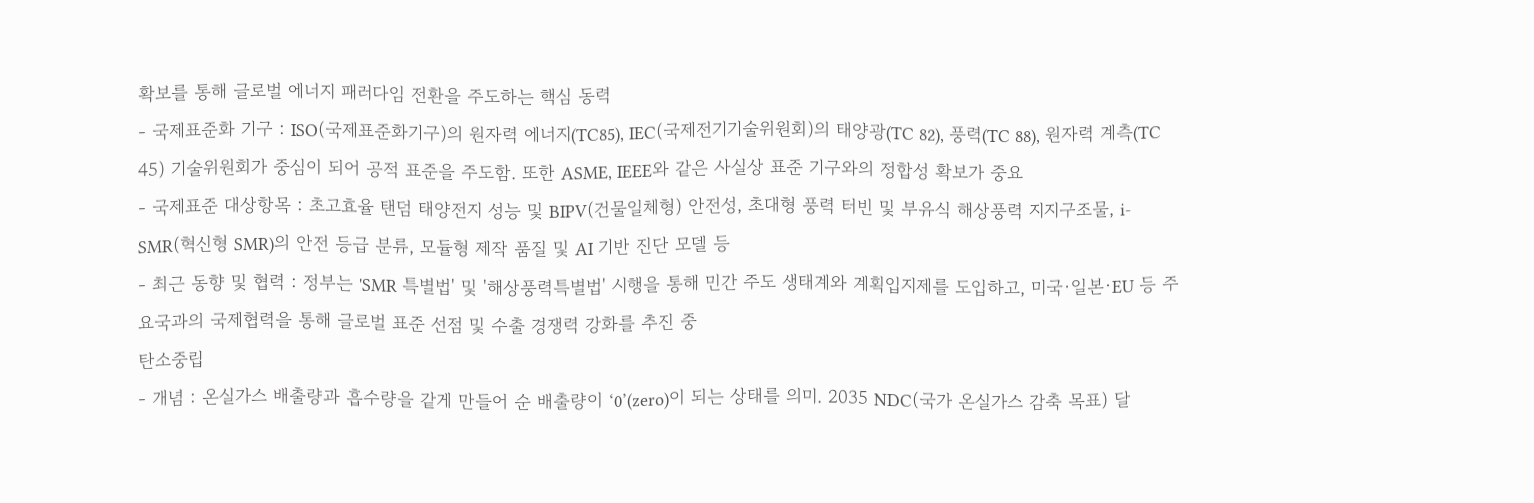확보를 통해 글로벌 에너지 패러다임 전환을 주도하는 핵심 동력
- 국제표준화 기구 : ISO(국제표준화기구)의 원자력 에너지(TC85), IEC(국제전기기술위원회)의 태양광(TC 82), 풍력(TC 88), 원자력 계측(TC 45) 기술위원회가 중심이 되어 공적 표준을 주도함. 또한 ASME, IEEE와 같은 사실상 표준 기구와의 정합성 확보가 중요
- 국제표준 대상항목 : 초고효율 탠덤 태양전지 성능 및 BIPV(건물일체형) 안전성, 초대형 풍력 터빈 및 부유식 해상풍력 지지구조물, i-SMR(혁신형 SMR)의 안전 등급 분류, 모듈형 제작 품질 및 AI 기반 진단 모델 등
- 최근 동향 및 협력 : 정부는 'SMR 특별법' 및 '해상풍력특별법' 시행을 통해 민간 주도 생태계와 계획입지제를 도입하고, 미국·일본·EU 등 주요국과의 국제협력을 통해 글로벌 표준 선점 및 수출 경쟁력 강화를 추진 중
탄소중립
- 개념 : 온실가스 배출량과 흡수량을 같게 만들어 순 배출량이 ‘0’(zero)이 되는 상태를 의미. 2035 NDC(국가 온실가스 감축 목표) 달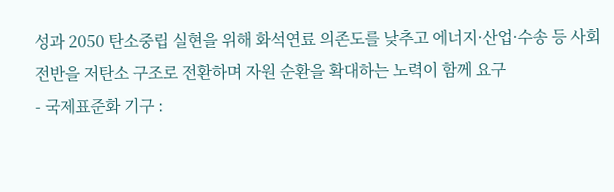성과 2050 탄소중립 실현을 위해 화석연료 의존도를 낮추고 에너지·산업·수송 등 사회 전반을 저탄소 구조로 전환하며 자원 순환을 확대하는 노력이 함께 요구
- 국제표준화 기구 :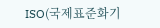ISO(국제표준화기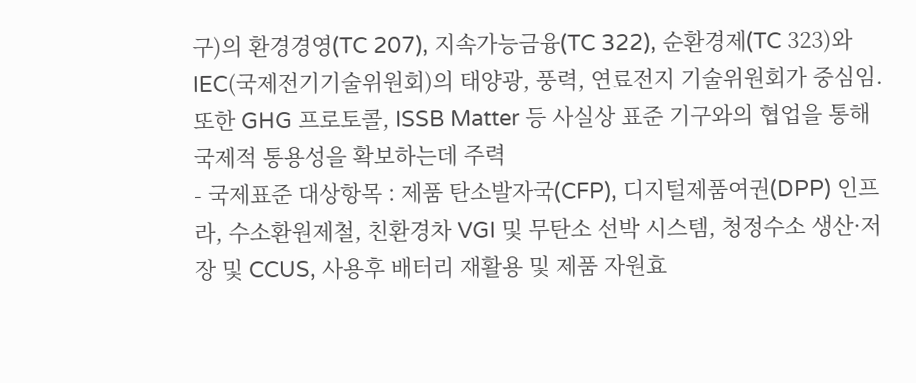구)의 환경경영(TC 207), 지속가능금융(TC 322), 순환경제(TC 323)와 IEC(국제전기기술위원회)의 태양광, 풍력, 연료전지 기술위원회가 중심임. 또한 GHG 프로토콜, ISSB Matter 등 사실상 표준 기구와의 협업을 통해 국제적 통용성을 확보하는데 주력
- 국제표준 대상항목 : 제품 탄소발자국(CFP), 디지털제품여권(DPP) 인프라, 수소환원제철, 친환경차 VGI 및 무탄소 선박 시스템, 청정수소 생산·저장 및 CCUS, 사용후 배터리 재활용 및 제품 자원효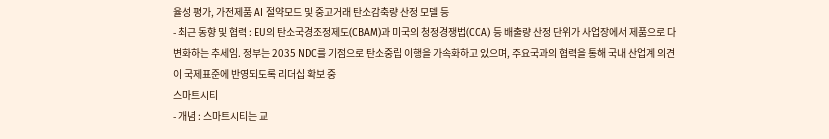율성 평가, 가전제품 AI 절약모드 및 중고거래 탄소감축량 산정 모델 등
- 최근 동향 및 협력 : EU의 탄소국경조정제도(CBAM)과 미국의 청정경쟁법(CCA) 등 배출량 산정 단위가 사업장에서 제품으로 다변화하는 추세임. 정부는 2035 NDC를 기점으로 탄소중립 이행을 가속화하고 있으며, 주요국과의 협력을 통해 국내 산업계 의견이 국제표준에 반영되도록 리더십 확보 중
스마트시티
- 개념 : 스마트시티는 교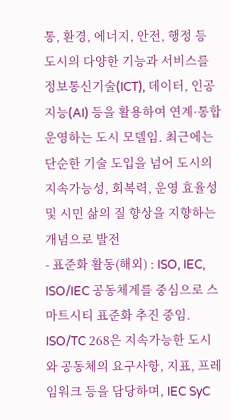통, 환경, 에너지, 안전, 행정 등 도시의 다양한 기능과 서비스를 정보통신기술(ICT), 데이터, 인공지능(AI) 등을 활용하여 연계·통합 운영하는 도시 모델임. 최근에는 단순한 기술 도입을 넘어 도시의 지속가능성, 회복력, 운영 효율성 및 시민 삶의 질 향상을 지향하는 개념으로 발전
- 표준화 활동(해외) : ISO, IEC, ISO/IEC 공동체계를 중심으로 스마트시티 표준화 추진 중임. ISO/TC 268은 지속가능한 도시와 공동체의 요구사항, 지표, 프레임워크 등을 담당하며, IEC SyC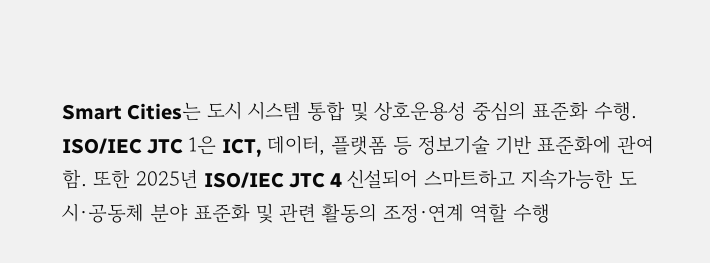Smart Cities는 도시 시스템 통합 및 상호운용성 중심의 표준화 수행. ISO/IEC JTC 1은 ICT, 데이터, 플랫폼 등 정보기술 기반 표준화에 관여함. 또한 2025년 ISO/IEC JTC 4 신설되어 스마트하고 지속가능한 도시·공동체 분야 표준화 및 관련 활동의 조정·연계 역할 수행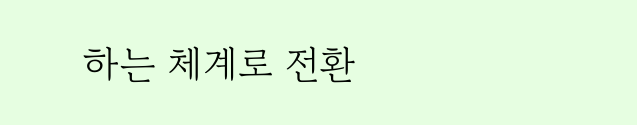하는 체계로 전환